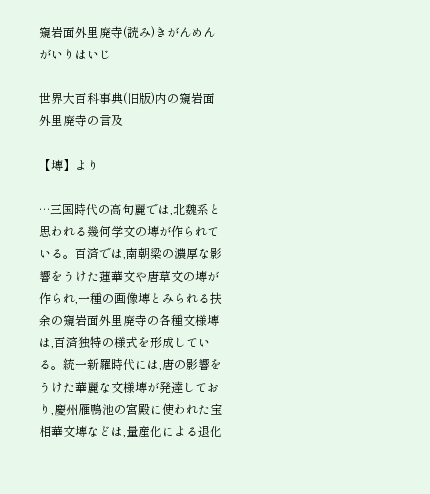窺岩面外里廃寺(読み)きがんめんがいりはいじ

世界大百科事典(旧版)内の窺岩面外里廃寺の言及

【塼】より

…三国時代の高句麗では,北魏系と思われる幾何学文の塼が作られている。百済では,南朝梁の濃厚な影響をうけた蓮華文や唐草文の塼が作られ,一種の画像塼とみられる扶余の窺岩面外里廃寺の各種文様塼は,百済独特の様式を形成している。統一新羅時代には,唐の影響をうけた華麗な文様塼が発達しており,慶州雁鴨池の宮殿に使われた宝相華文塼などは,量産化による退化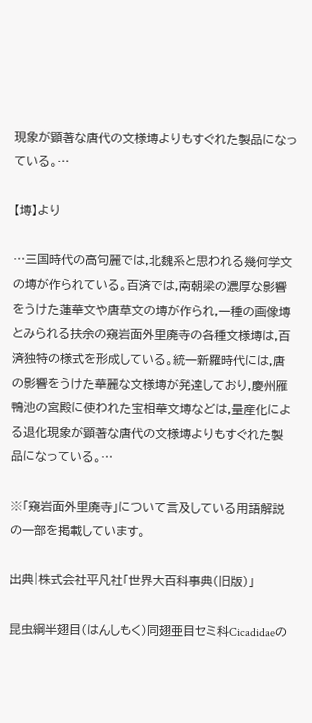現象が顕著な唐代の文様塼よりもすぐれた製品になっている。…

【塼】より

…三国時代の高句麗では,北魏系と思われる幾何学文の塼が作られている。百済では,南朝梁の濃厚な影響をうけた蓮華文や唐草文の塼が作られ,一種の画像塼とみられる扶余の窺岩面外里廃寺の各種文様塼は,百済独特の様式を形成している。統一新羅時代には,唐の影響をうけた華麗な文様塼が発達しており,慶州雁鴨池の宮殿に使われた宝相華文塼などは,量産化による退化現象が顕著な唐代の文様塼よりもすぐれた製品になっている。…

※「窺岩面外里廃寺」について言及している用語解説の一部を掲載しています。

出典|株式会社平凡社「世界大百科事典(旧版)」

昆虫綱半翅目(はんしもく)同翅亜目セミ科Cicadidaeの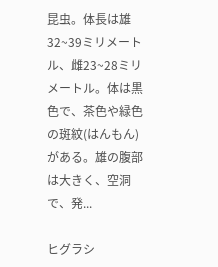昆虫。体長は雄32~39ミリメートル、雌23~28ミリメートル。体は黒色で、茶色や緑色の斑紋(はんもん)がある。雄の腹部は大きく、空洞で、発...

ヒグラシ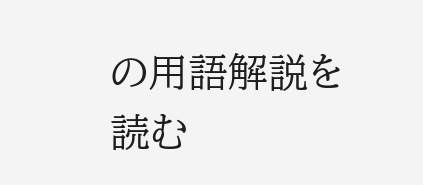の用語解説を読む